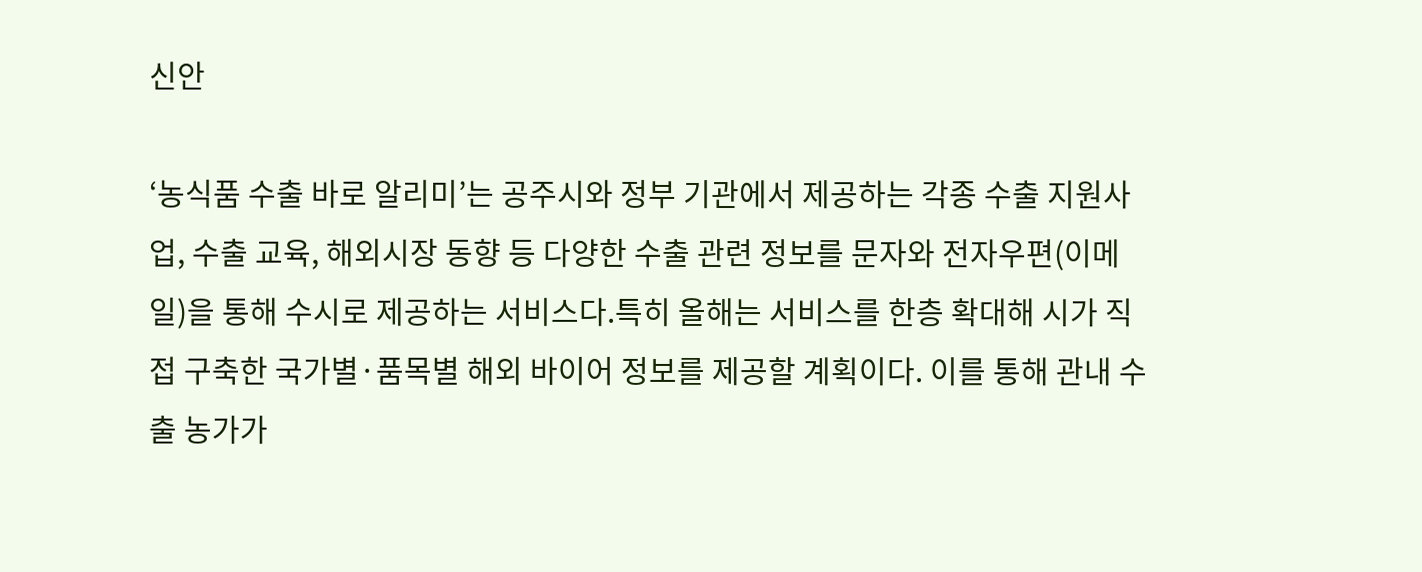신안

‘농식품 수출 바로 알리미’는 공주시와 정부 기관에서 제공하는 각종 수출 지원사업, 수출 교육, 해외시장 동향 등 다양한 수출 관련 정보를 문자와 전자우편(이메일)을 통해 수시로 제공하는 서비스다.특히 올해는 서비스를 한층 확대해 시가 직접 구축한 국가별·품목별 해외 바이어 정보를 제공할 계획이다. 이를 통해 관내 수출 농가가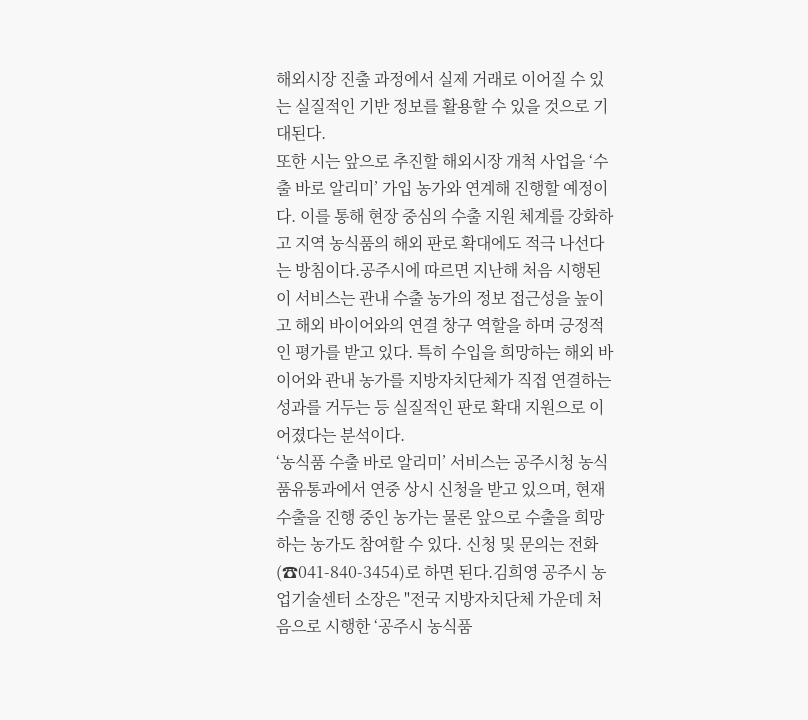해외시장 진출 과정에서 실제 거래로 이어질 수 있는 실질적인 기반 정보를 활용할 수 있을 것으로 기대된다.
또한 시는 앞으로 추진할 해외시장 개척 사업을 ‘수출 바로 알리미’ 가입 농가와 연계해 진행할 예정이다. 이를 통해 현장 중심의 수출 지원 체계를 강화하고 지역 농식품의 해외 판로 확대에도 적극 나선다는 방침이다.공주시에 따르면 지난해 처음 시행된 이 서비스는 관내 수출 농가의 정보 접근성을 높이고 해외 바이어와의 연결 창구 역할을 하며 긍정적인 평가를 받고 있다. 특히 수입을 희망하는 해외 바이어와 관내 농가를 지방자치단체가 직접 연결하는 성과를 거두는 등 실질적인 판로 확대 지원으로 이어졌다는 분석이다.
‘농식품 수출 바로 알리미’ 서비스는 공주시청 농식품유통과에서 연중 상시 신청을 받고 있으며, 현재 수출을 진행 중인 농가는 물론 앞으로 수출을 희망하는 농가도 참여할 수 있다. 신청 및 문의는 전화(☎041-840-3454)로 하면 된다.김희영 공주시 농업기술센터 소장은 "전국 지방자치단체 가운데 처음으로 시행한 ‘공주시 농식품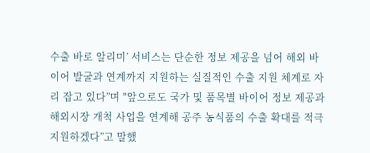수출 바로 알리미’ 서비스는 단순한 정보 제공을 넘어 해외 바이어 발굴과 연계까지 지원하는 실질적인 수출 지원 체계로 자리 잡고 있다”며 "앞으로도 국가 및 품목별 바이어 정보 제공과 해외시장 개척 사업을 연계해 공주 농식품의 수출 확대를 적극 지원하겠다”고 말했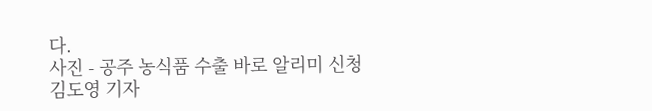다.
사진 - 공주 농식품 수출 바로 알리미 신청
김도영 기자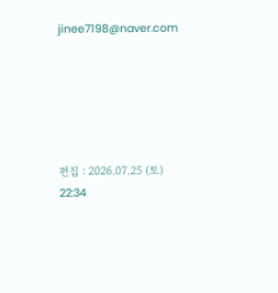jinee7198@naver.com






편집 : 2026.07.25 (토) 22:34